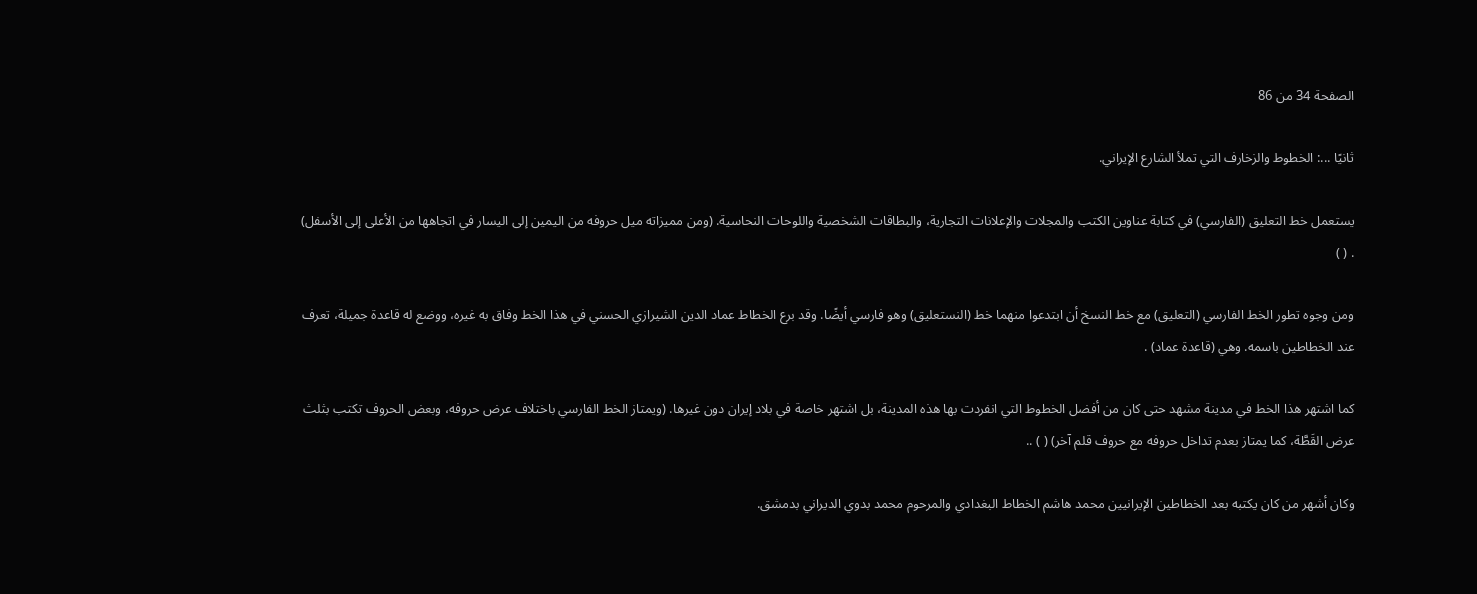الصفحة 34 من 86

ثانيًا ...: الخطوط والزخارف التي تملأ الشارع الإيراني.

يستعمل خط التعليق (الفارسي) في كتابة عناوين الكتب والمجلات والإعلانات التجارية، والبطاقات الشخصية واللوحات النحاسية. (ومن مميزاته ميل حروفه من اليمين إلى اليسار في اتجاهها من الأعلى إلى الأسفل) . ( )

ومن وجوه تطور الخط الفارسي (التعليق) مع خط النسخ أن ابتدعوا منهما خط (النستعليق) وهو فارسي أيضًا. وقد برع الخطاط عماد الدين الشيرازي الحسني في هذا الخط وفاق به غيره، ووضع له قاعدة جميلة، تعرف عند الخطاطين باسمه. وهي (قاعدة عماد) .

كما اشتهر هذا الخط في مدينة مشهد حتى كان من أفضل الخطوط التي انفردت بها هذه المدينة، بل اشتهر خاصة في بلاد إيران دون غيرها. (ويمتاز الخط الفارسي باختلاف عرض حروفه، وبعض الحروف تكتب بثلث عرض القَطَّة، كما يمتاز بعدم تداخل حروفه مع حروف قلم آخر) ( ) ..

وكان أشهر من كان يكتبه بعد الخطاطين الإيرانيين محمد هاشم الخطاط البغدادي والمرحوم محمد بدوي الديراني بدمشق.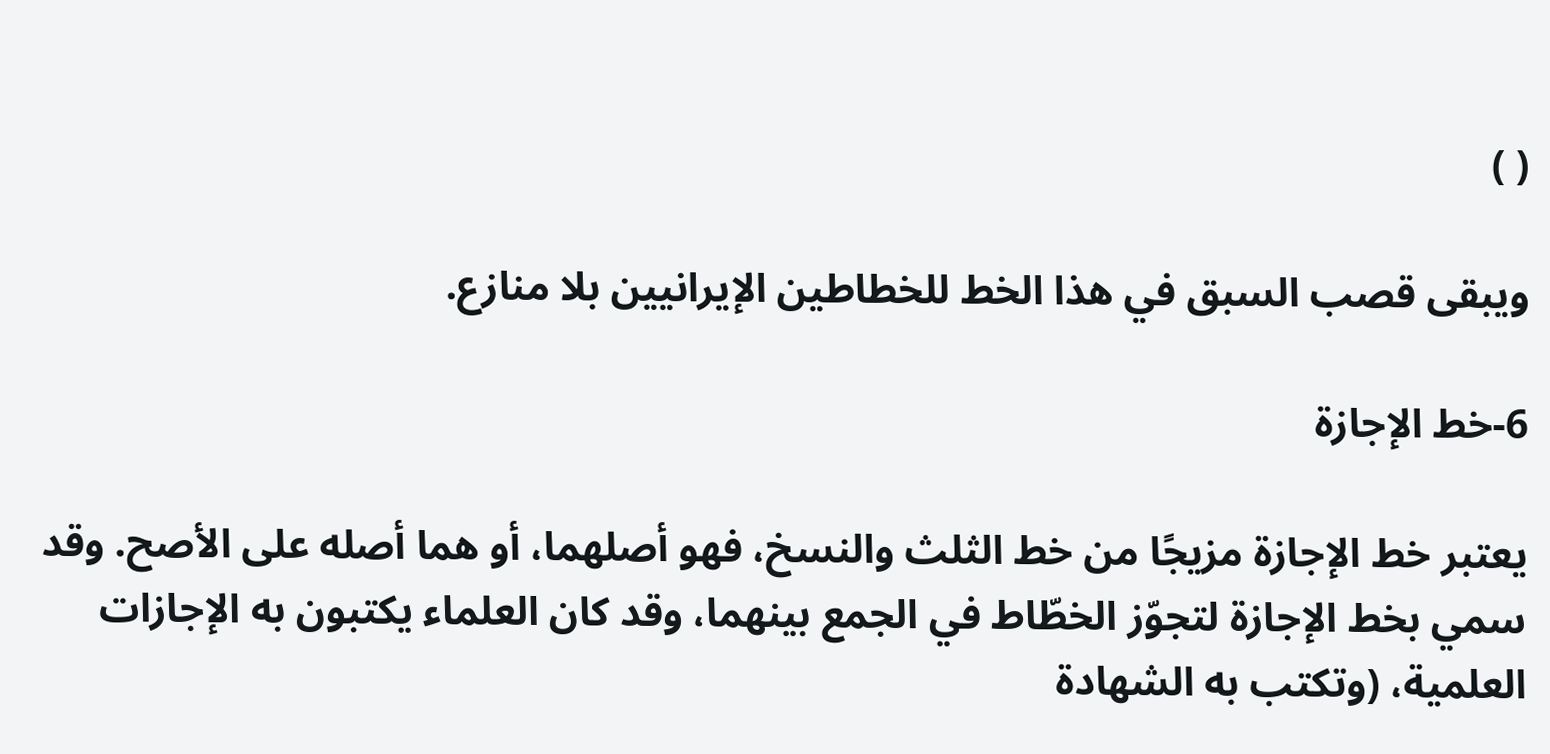( )

ويبقى قصب السبق في هذا الخط للخطاطين الإيرانيين بلا منازع.

6-خط الإجازة

يعتبر خط الإجازة مزيجًا من خط الثلث والنسخ، فهو أصلهما، أو هما أصله على الأصح. وقد سمي بخط الإجازة لتجوّز الخطّاط في الجمع بينهما، وقد كان العلماء يكتبون به الإجازات العلمية، (وتكتب به الشهادة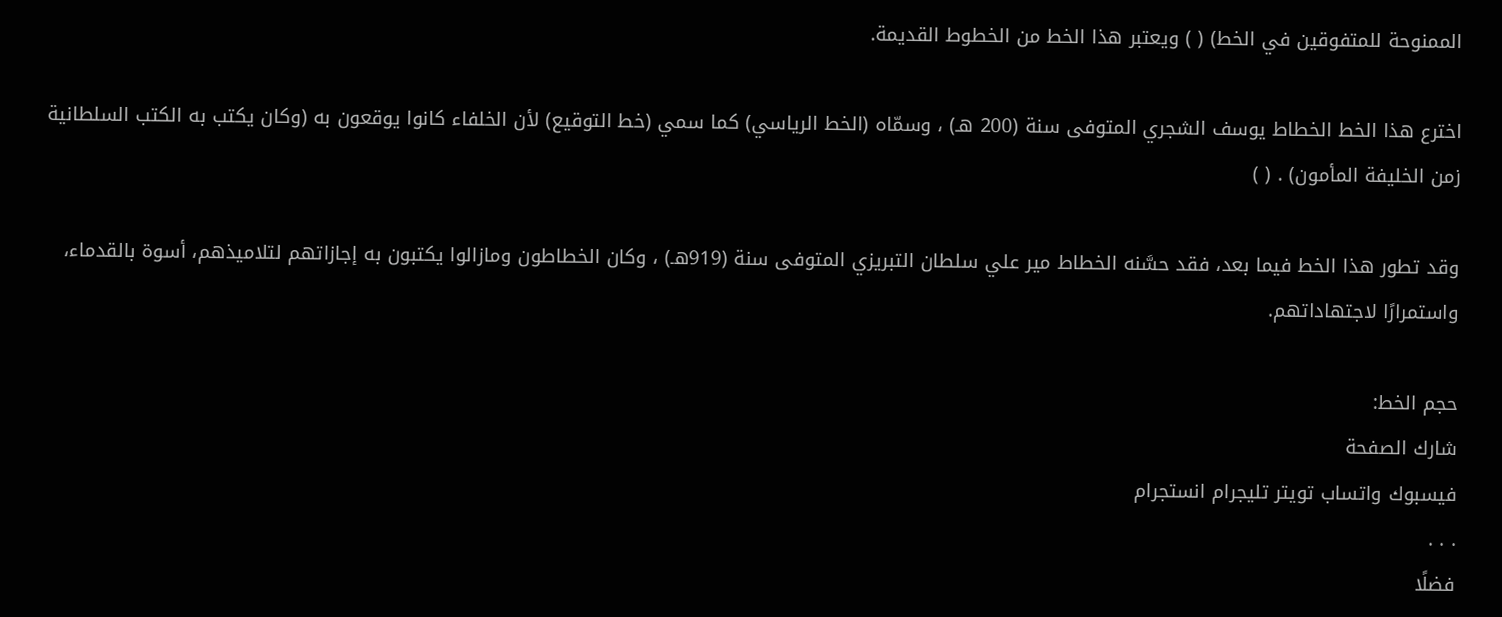الممنوحة للمتفوقين في الخط) ( ) ويعتبر هذا الخط من الخطوط القديمة.

اخترع هذا الخط الخطاط يوسف الشجري المتوفى سنة (200 هـ) ، وسمّاه (الخط الرياسي) كما سمي (خط التوقيع) لأن الخلفاء كانوا يوقعون به (وكان يكتب به الكتب السلطانية زمن الخليفة المأمون) . ( )

وقد تطور هذا الخط فيما بعد، فقد حسَّنه الخطاط مير علي سلطان التبريزي المتوفى سنة (919هـ) ، وكان الخطاطون ومازالوا يكتبون به إجازاتهم لتلاميذهم، أسوة بالقدماء، واستمرارًا لاجتهاداتهم.

حجم الخط:
شارك الصفحة
فيسبوك واتساب تويتر تليجرام انستجرام
. . .
فضلًا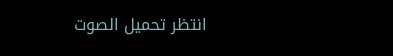انتظر تحميل الصوت